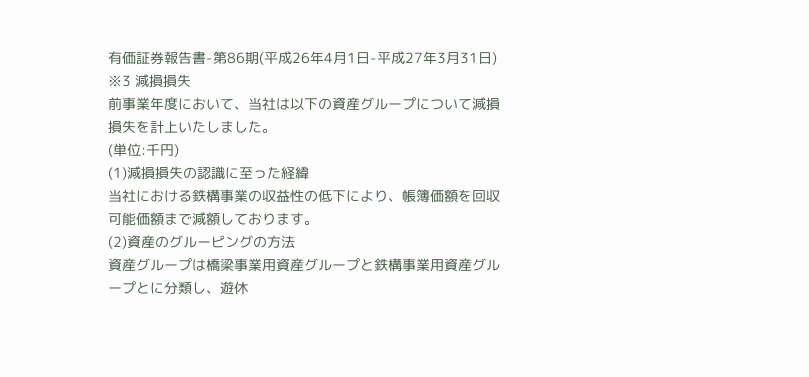有価証券報告書-第86期(平成26年4月1日-平成27年3月31日)
※3 減損損失
前事業年度において、当社は以下の資産グループについて減損損失を計上いたしました。
(単位:千円)
(1)減損損失の認識に至った経緯
当社における鉄構事業の収益性の低下により、帳簿価額を回収可能価額まで減額しております。
(2)資産のグルーピングの方法
資産グループは橋梁事業用資産グループと鉄構事業用資産グループとに分類し、遊休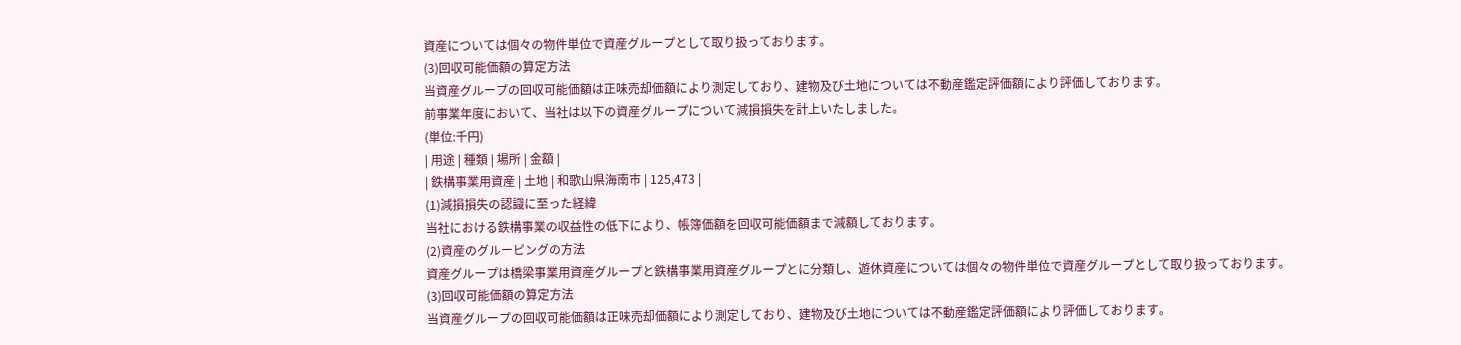資産については個々の物件単位で資産グループとして取り扱っております。
(3)回収可能価額の算定方法
当資産グループの回収可能価額は正味売却価額により測定しており、建物及び土地については不動産鑑定評価額により評価しております。
前事業年度において、当社は以下の資産グループについて減損損失を計上いたしました。
(単位:千円)
| 用途 | 種類 | 場所 | 金額 |
| 鉄構事業用資産 | 土地 | 和歌山県海南市 | 125,473 |
(1)減損損失の認識に至った経緯
当社における鉄構事業の収益性の低下により、帳簿価額を回収可能価額まで減額しております。
(2)資産のグルーピングの方法
資産グループは橋梁事業用資産グループと鉄構事業用資産グループとに分類し、遊休資産については個々の物件単位で資産グループとして取り扱っております。
(3)回収可能価額の算定方法
当資産グループの回収可能価額は正味売却価額により測定しており、建物及び土地については不動産鑑定評価額により評価しております。